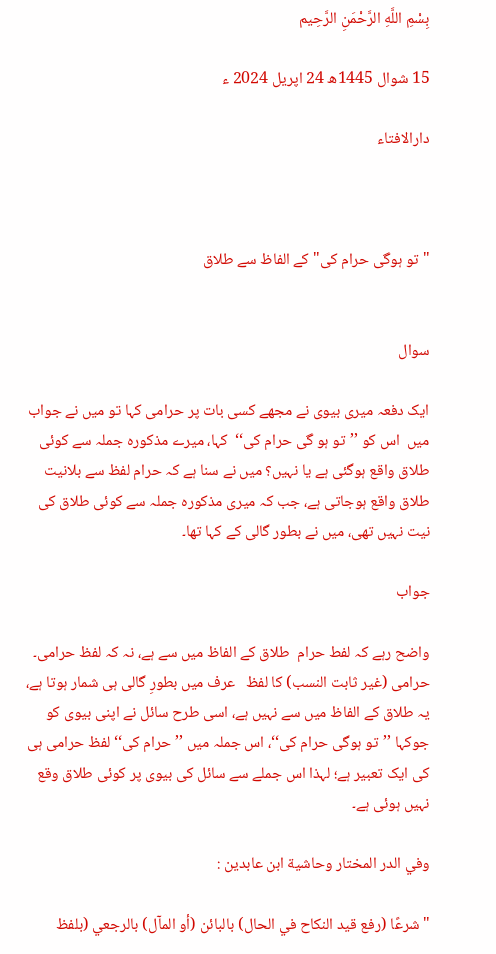بِسْمِ اللَّهِ الرَّحْمَنِ الرَّحِيم

15 شوال 1445ھ 24 اپریل 2024 ء

دارالافتاء



"تو ہوگی حرام کی" کے الفاظ سے طلاق


سوال

ایک دفعہ میری بیوی نے مجھے کسی بات پر حرامی کہا تو میں نے جواب میں  اس کو ’’تو ہو گی حرام کی‘‘  کہا، میرے مذکورہ جملہ سے کوئی طلاق واقع ہوگئی ہے یا نہیں؟ میں نے سنا ہے کہ حرام لفظ سے بلانیت طلاق واقع ہوجاتی ہے، جب کہ میری مذکورہ جملہ سے کوئی طلاق کی نیت نہیں تھی، میں نے بطور گالی کے کہا تھا۔

جواب

واضح رہے کہ لفط حرام  طلاق کے الفاظ میں سے ہے، نہ کہ لفظ حرامی۔ حرامی (غیر ثابت النسب) کا لفظ   عرف میں بطورِ گالی ہی شمار ہوتا ہے، یہ طلاق کے الفاظ میں سے نہیں ہے، اسی طرح سائل نے اپنی بیوی کو جوکہا ’’تو ہوگی حرام کی‘‘، اس جملہ میں ’’حرام کی‘‘ لفظ حرامی ہی کی ایک تعبیر ہے؛ لہذا اس جملے سے سائل کی بیوی پر کوئی طلاق وقع نہیں ہوئی ہے۔

وفي الدر المختار وحاشية ابن عابدين :

"شرعًا (رفع قيد النكاح في الحال) بالبائن (أو المآل) بالرجعي (بلفظ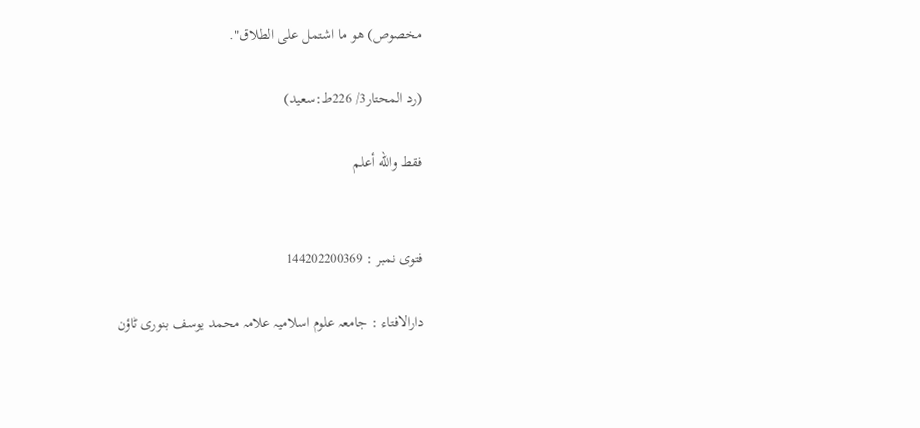مخصوص) هو ما اشتمل على الطلاق".

(رد المحتار3/ 226ط:سعيد)

فقط والله أعلم


فتوی نمبر : 144202200369

دارالافتاء : جامعہ علوم اسلامیہ علامہ محمد یوسف بنوری ٹاؤن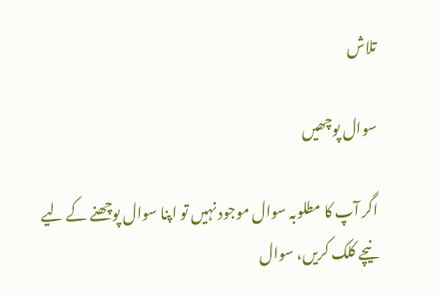تلاش

سوال پوچھیں

اگر آپ کا مطلوبہ سوال موجود نہیں تو اپنا سوال پوچھنے کے لیے نیچے کلک کریں، سوال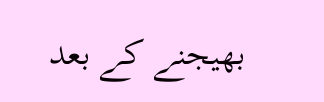بھیجنے کے بعد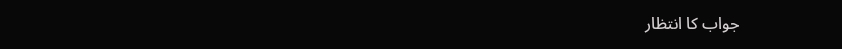جواب کا انتظار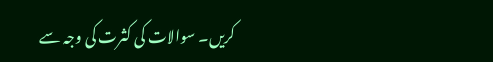کریں۔ سوالات کی کثرت کی وجہ سے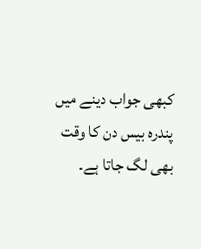کبھی جواب دینے میں پندرہ بیس دن کا وقت بھی لگ جاتا ہے۔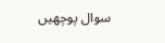سوال پوچھیں